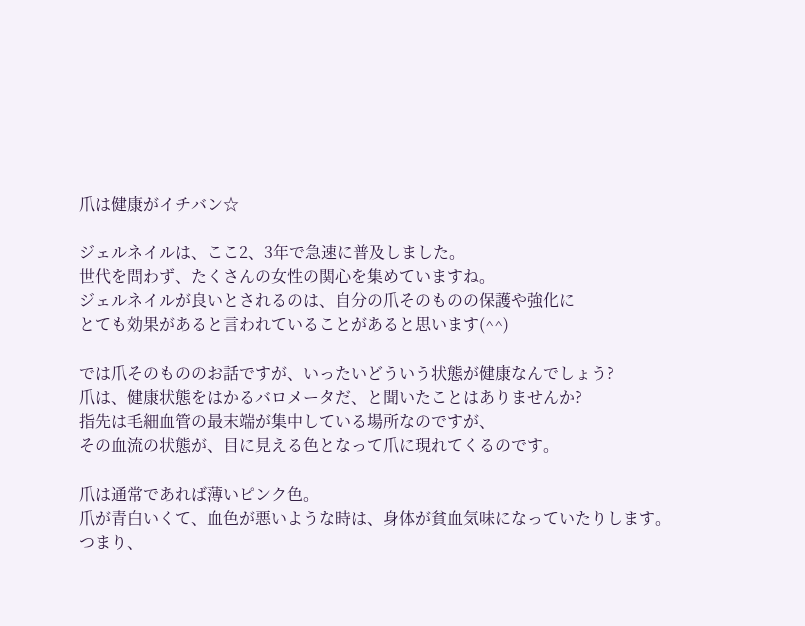爪は健康がイチバン☆

ジェルネイルは、ここ2、3年で急速に普及しました。
世代を問わず、たくさんの女性の関心を集めていますね。
ジェルネイルが良いとされるのは、自分の爪そのものの保護や強化に
とても効果があると言われていることがあると思います(^^)

では爪そのもののお話ですが、いったいどういう状態が健康なんでしょう?
爪は、健康状態をはかるバロメータだ、と聞いたことはありませんか?
指先は毛細血管の最末端が集中している場所なのですが、
その血流の状態が、目に見える色となって爪に現れてくるのです。

爪は通常であれば薄いピンク色。
爪が青白いくて、血色が悪いような時は、身体が貧血気味になっていたりします。
つまり、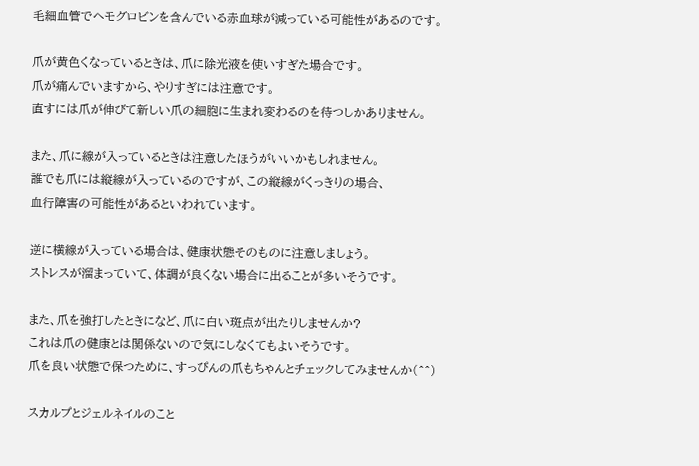毛細血管でヘモグロビンを含んでいる赤血球が減っている可能性があるのです。

爪が黄色くなっているときは、爪に除光液を使いすぎた場合です。
爪が痛んでいますから、やりすぎには注意です。
直すには爪が伸びて新しい爪の細胞に生まれ変わるのを待つしかありません。

また、爪に線が入っているときは注意したほうがいいかもしれません。
誰でも爪には縦線が入っているのですが、この縦線がくっきりの場合、
血行障害の可能性があるといわれています。

逆に横線が入っている場合は、健康状態そのものに注意しましょう。
ストレスが溜まっていて、体調が良くない場合に出ることが多いそうです。

また、爪を強打したときになど、爪に白い斑点が出たりしませんか?
これは爪の健康とは関係ないので気にしなくてもよいそうです。
爪を良い状態で保つために、すっぴんの爪もちゃんとチェックしてみませんか(^^)

スカルプとジェルネイルのこと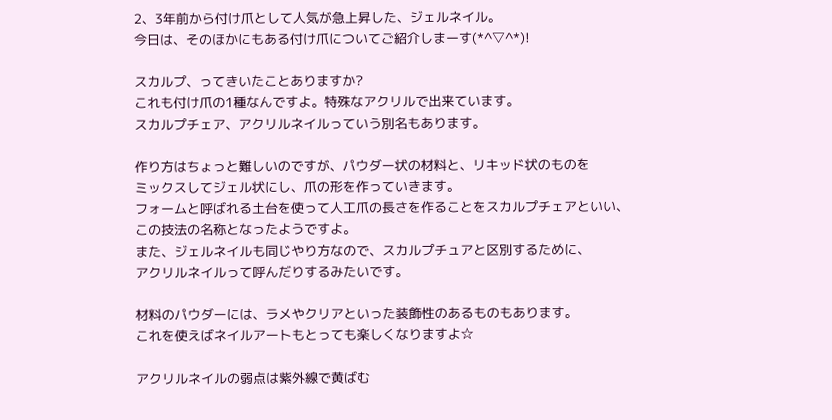2、3年前から付け爪として人気が急上昇した、ジェルネイル。
今日は、そのほかにもある付け爪についてご紹介しまーす(*^▽^*)!

スカルプ、ってきいたことありますか?
これも付け爪の1種なんですよ。特殊なアクリルで出来ています。
スカルプチェア、アクリルネイルっていう別名もあります。

作り方はちょっと難しいのですが、パウダー状の材料と、リキッド状のものを
ミックスしてジェル状にし、爪の形を作っていきます。
フォームと呼ばれる土台を使って人工爪の長さを作ることをスカルプチェアといい、
この技法の名称となったようですよ。
また、ジェルネイルも同じやり方なので、スカルプチュアと区別するために、
アクリルネイルって呼んだりするみたいです。

材料のパウダーには、ラメやクリアといった装飾性のあるものもあります。
これを使えばネイルアートもとっても楽しくなりますよ☆

アクリルネイルの弱点は紫外線で黄ばむ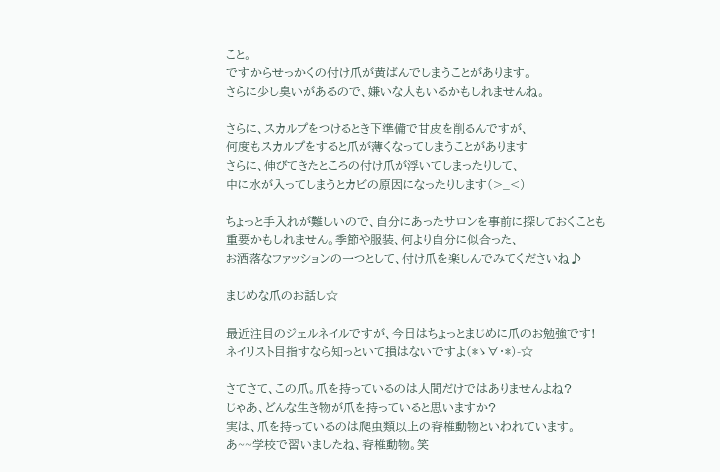こと。
ですからせっかくの付け爪が黄ばんでしまうことがあります。
さらに少し臭いがあるので、嫌いな人もいるかもしれませんね。

さらに、スカルプをつけるとき下準備で甘皮を削るんですが、
何度もスカルプをすると爪が薄くなってしまうことがあります
さらに、伸びてきたところの付け爪が浮いてしまったりして、
中に水が入ってしまうとカビの原因になったりします(>_<)

ちょっと手入れが難しいので、自分にあったサロンを事前に探しておくことも
重要かもしれません。季節や服装、何より自分に似合った、
お洒落なファッションの一つとして、付け爪を楽しんでみてくださいね♪

まじめな爪のお話し☆

最近注目のジェルネイルですが、今日はちょっとまじめに爪のお勉強です!
ネイリスト目指すなら知っといて損はないですよ(*ゝ∀・*)-☆

さてさて、この爪。爪を持っているのは人間だけではありませんよね?
じゃあ、どんな生き物が爪を持っていると思いますか?
実は、爪を持っているのは爬虫類以上の脊椎動物といわれています。
あ~~学校で習いましたね、脊椎動物。笑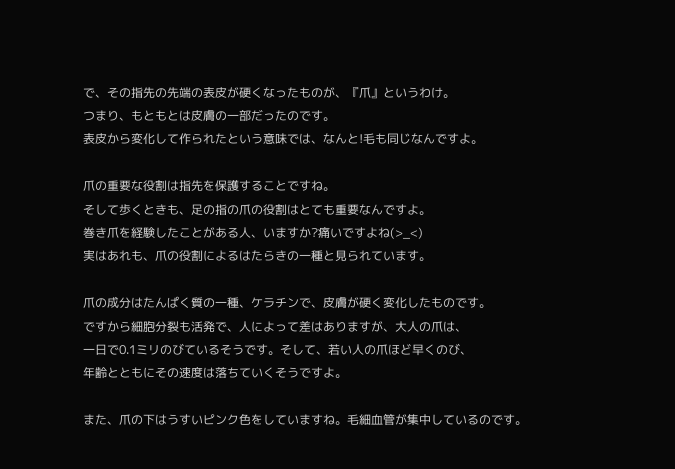で、その指先の先端の表皮が硬くなったものが、『爪』というわけ。
つまり、もともとは皮膚の一部だったのです。
表皮から変化して作られたという意味では、なんと!毛も同じなんですよ。

爪の重要な役割は指先を保護することですね。
そして歩くときも、足の指の爪の役割はとても重要なんですよ。
巻き爪を経験したことがある人、いますか?痛いですよね(>_<)
実はあれも、爪の役割によるはたらきの一種と見られています。

爪の成分はたんぱく質の一種、ケラチンで、皮膚が硬く変化したものです。
ですから細胞分裂も活発で、人によって差はありますが、大人の爪は、
一日で0.1ミリのびているそうです。そして、若い人の爪ほど早くのび、
年齢とともにその速度は落ちていくそうですよ。

また、爪の下はうすいピンク色をしていますね。毛細血管が集中しているのです。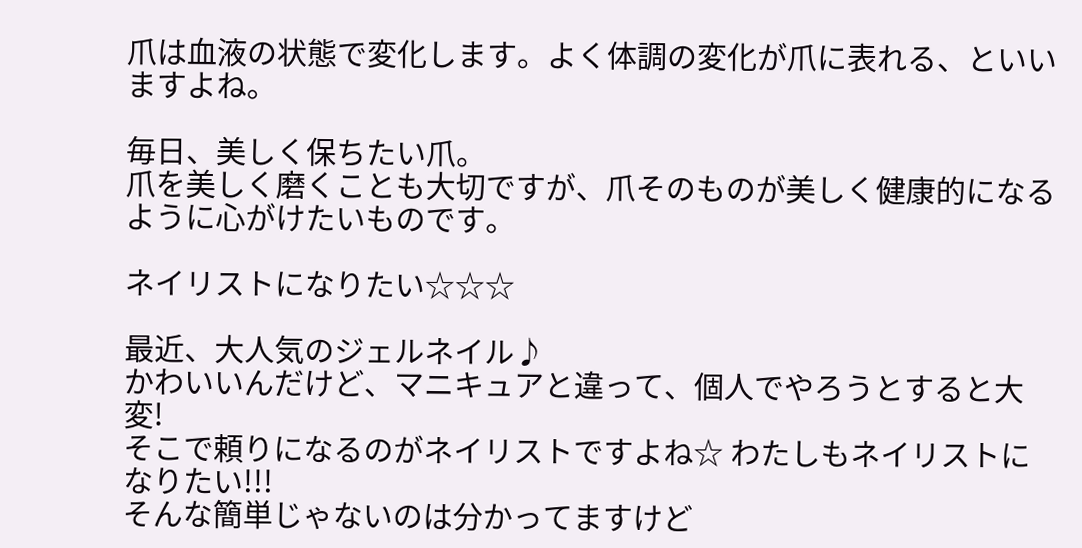爪は血液の状態で変化します。よく体調の変化が爪に表れる、といいますよね。

毎日、美しく保ちたい爪。
爪を美しく磨くことも大切ですが、爪そのものが美しく健康的になるように心がけたいものです。

ネイリストになりたい☆☆☆

最近、大人気のジェルネイル♪
かわいいんだけど、マニキュアと違って、個人でやろうとすると大変!
そこで頼りになるのがネイリストですよね☆ わたしもネイリストになりたい!!!
そんな簡単じゃないのは分かってますけど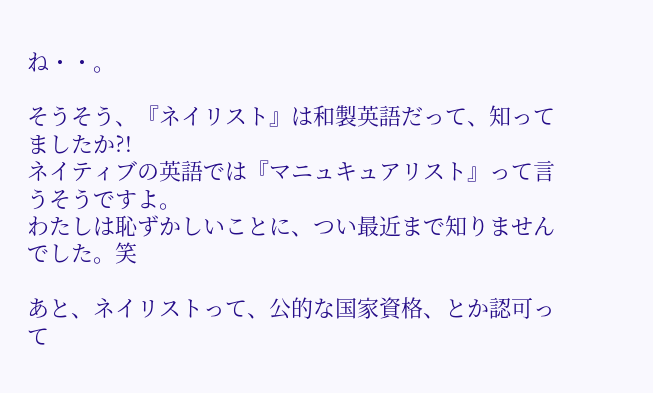ね・・。

そうそう、『ネイリスト』は和製英語だって、知ってましたか?!
ネイティブの英語では『マニュキュアリスト』って言うそうですよ。
わたしは恥ずかしいことに、つい最近まで知りませんでした。笑

あと、ネイリストって、公的な国家資格、とか認可って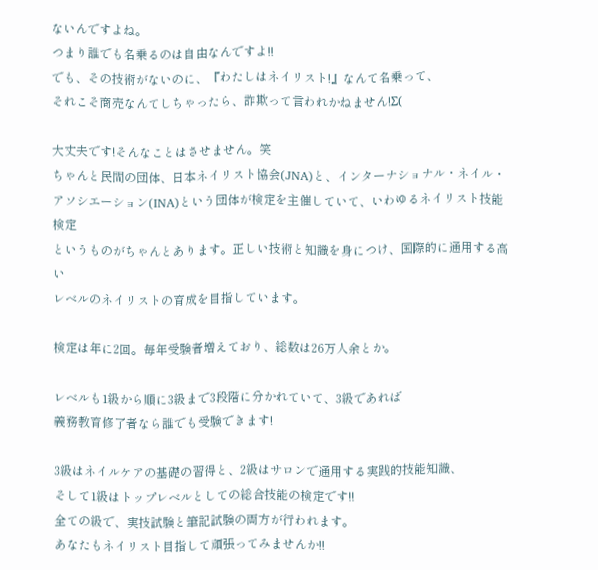ないんですよね。
つまり誰でも名乗るのは自由なんですよ!!
でも、その技術がないのに、『わたしはネイリスト!』なんて名乗って、
それこそ商売なんてしちゃったら、詐欺って言われかねません!Σ(

大丈夫です!そんなことはさせません。笑
ちゃんと民間の団体、日本ネイリスト協会(JNA)と、インターナショナル・ネイル・
アソシエーション(INA)という団体が検定を主催していて、いわゆるネイリスト技能検定
というものがちゃんとあります。正しい技術と知識を身につけ、国際的に通用する高い
レベルのネイリストの育成を目指しています。

検定は年に2回。毎年受験者増えており、総数は26万人余とか。

レベルも1級から順に3級まで3段階に分かれていて、3級であれば
義務教育修了者なら誰でも受験できます!

3級はネイルケアの基礎の習得と、2級はサロンで通用する実践的技能知識、
そして1級はトップレベルとしての総合技能の検定です!!
全ての級で、実技試験と筆記試験の両方が行われます。
あなたもネイリスト目指して頑張ってみませんか!!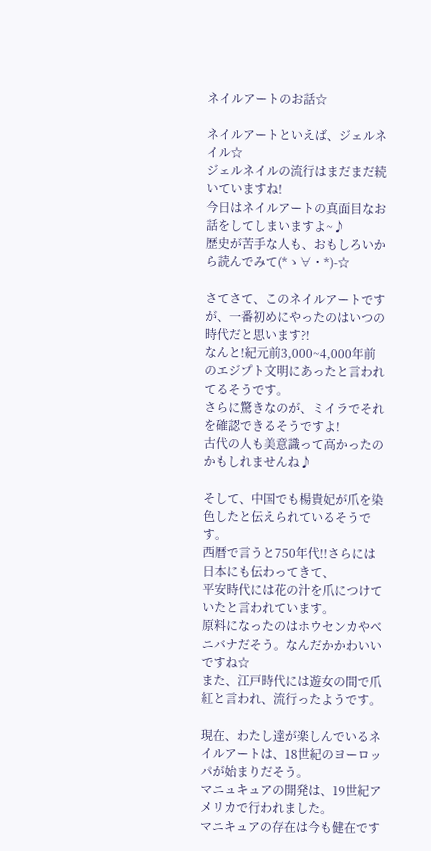ネイルアートのお話☆

ネイルアートといえば、ジェルネイル☆
ジェルネイルの流行はまだまだ続いていますね!
今日はネイルアートの真面目なお話をしてしまいますよ~♪
歴史が苦手な人も、おもしろいから読んでみて(*ゝ∀・*)-☆

さてさて、このネイルアートですが、一番初めにやったのはいつの時代だと思います?!
なんと!紀元前3,000~4,000年前のエジプト文明にあったと言われてるそうです。
さらに驚きなのが、ミイラでそれを確認できるそうですよ!
古代の人も美意識って高かったのかもしれませんね♪

そして、中国でも楊貴妃が爪を染色したと伝えられているそうです。
西暦で言うと750年代!!さらには日本にも伝わってきて、
平安時代には花の汁を爪につけていたと言われています。
原料になったのはホウセンカやベニバナだそう。なんだかかわいいですね☆
また、江戸時代には遊女の間で爪紅と言われ、流行ったようです。

現在、わたし達が楽しんでいるネイルアートは、18世紀のヨーロッパが始まりだそう。
マニュキュアの開発は、19世紀アメリカで行われました。
マニキュアの存在は今も健在です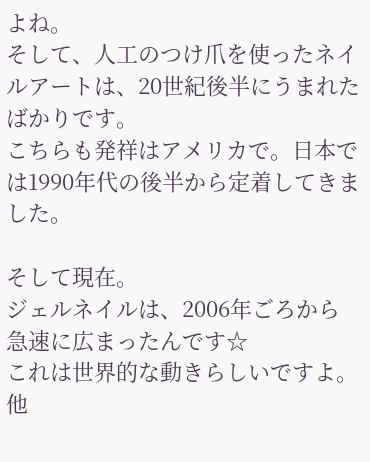よね。
そして、人工のつけ爪を使ったネイルアートは、20世紀後半にうまれたばかりです。
こちらも発祥はアメリカで。日本では1990年代の後半から定着してきました。

そして現在。
ジェルネイルは、2006年ごろから急速に広まったんです☆
これは世界的な動きらしいですよ。
他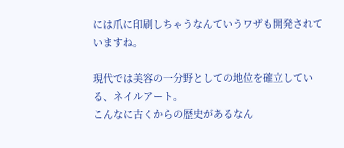には爪に印刷しちゃうなんていうワザも開発されていますね。

現代では美容の一分野としての地位を確立している、ネイルアート。
こんなに古くからの歴史があるなん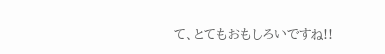て、とてもおもしろいですね!!